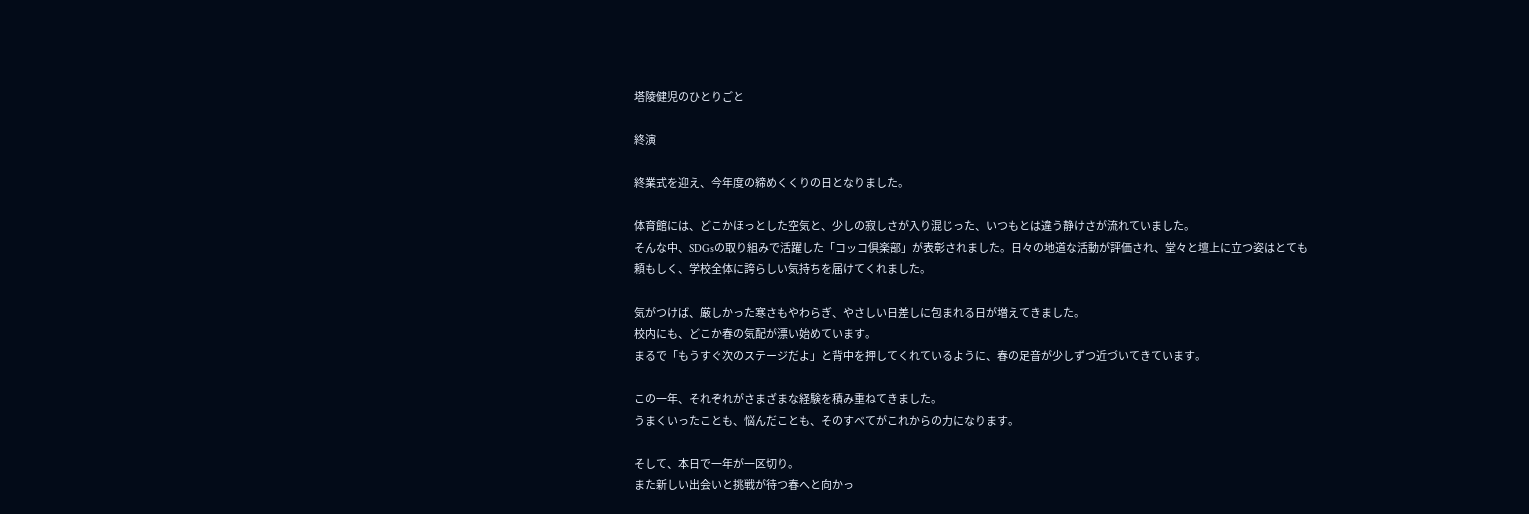塔陵健児のひとりごと

終演

終業式を迎え、今年度の締めくくりの日となりました。

体育館には、どこかほっとした空気と、少しの寂しさが入り混じった、いつもとは違う静けさが流れていました。
そんな中、SDGsの取り組みで活躍した「コッコ倶楽部」が表彰されました。日々の地道な活動が評価され、堂々と壇上に立つ姿はとても頼もしく、学校全体に誇らしい気持ちを届けてくれました。

気がつけば、厳しかった寒さもやわらぎ、やさしい日差しに包まれる日が増えてきました。
校内にも、どこか春の気配が漂い始めています。
まるで「もうすぐ次のステージだよ」と背中を押してくれているように、春の足音が少しずつ近づいてきています。

この一年、それぞれがさまざまな経験を積み重ねてきました。
うまくいったことも、悩んだことも、そのすべてがこれからの力になります。

そして、本日で一年が一区切り。
また新しい出会いと挑戦が待つ春へと向かっ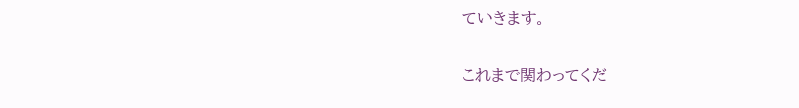ていきます。

これまで関わってくだ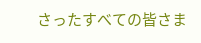さったすべての皆さま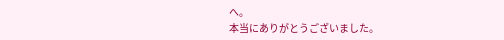へ。
本当にありがとうございました。